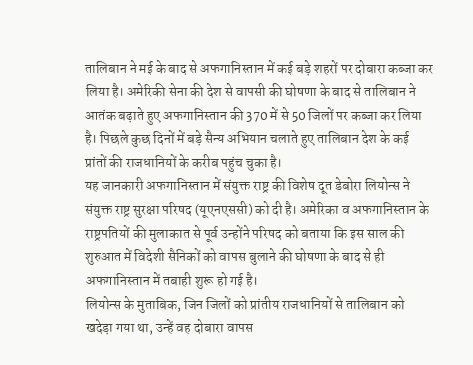तालिबान ने मई के बाद से अफगानिस्तान में कई बड़े शहरों पर दोबारा कब्जा कर लिया है। अमेरिकी सेना की देश से वापसी की घोषणा के बाद से तालिबान ने आतंक बढ़ाते हुए अफगानिस्तान की 370 में से 50 जिलों पर कब्जा कर लिया है। पिछले कुछ दिनों में बड़े सैन्य अभियान चलाते हुए तालिबान देश के कई प्रांतों की राजधानियों के करीब पहुंच चुका है।
यह जानकारी अफगानिस्तान में संयुक्त राष्ट्र की विशेष दूत डेबोरा लियोन्स ने संयुक्त राष्ट्र सुरक्षा परिषद (यूएनएससी) को दी है। अमेरिका व अफगानिस्तान के राष्ट्रपतियों की मुलाकात से पूर्व उन्होंने परिषद को बताया कि इस साल की शुरुआत में विदेशी सैनिकों को वापस बुलाने की घोषणा के बाद से ही अफगानिस्तान में तबाही शुरू हो गई है।
लियोन्स के मुताबिक, जिन जिलों को प्रांतीय राजधानियों से तालिबान को खदेड़ा गया था, उन्हें वह दोबारा वापस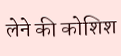लेने की कोशिश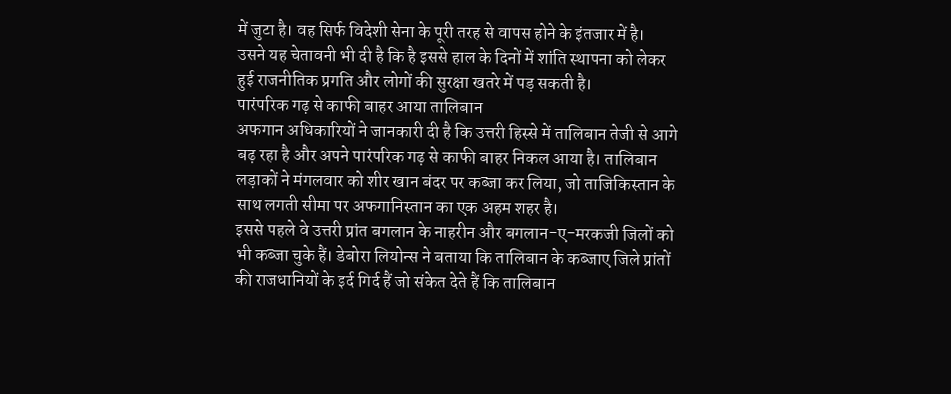में जुटा है। वह सिर्फ विदेशी सेना के पूरी तरह से वापस होने के इंतजार में है।
उसने यह चेतावनी भी दी है कि है इससे हाल के दिनों में शांति स्थापना को लेकर हुई राजनीतिक प्रगति और लोगों की सुरक्षा खतरे में पड़ सकती है।
पारंपरिक गढ़ से काफी बाहर आया तालिबान
अफगान अधिकारियों ने जानकारी दी है कि उत्तरी हिस्से में तालिबान तेजी से आगे बढ़ रहा है और अपने पारंपरिक गढ़ से काफी बाहर निकल आया है। तालिबान लड़ाकों ने मंगलवार को शीर खान बंदर पर कब्जा कर लिया, जो ताजिकिस्तान के साथ लगती सीमा पर अफगानिस्तान का एक अहम शहर है।
इससे पहले वे उत्तरी प्रांत बगलान के नाहरीन और बगलान-ए-मरकजी जिलों को भी कब्जा चुके हैं। डेबोरा लियोन्स ने बताया कि तालिबान के कब्जाए जिले प्रांतों की राजधानियों के इर्द गिर्द हैं जो संकेत देते हैं कि तालिबान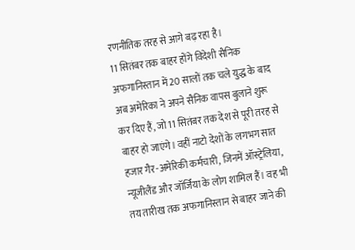रणनीतिक तरह से आगे बढ़ रहा है।
11 सितंबर तक बाहर होंगे विदेशी सैनिक
अफगानिस्तान में 20 सालों तक चले युद्ध के बाद अब अमेरिका ने अपने सैनिक वापस बुलाने शुरू कर दिए हैं, जो 11 सितंबर तक देश से पूरी तरह से बाहर हो जाएंगे। वहीं नाटो देशों के लगभग सात हजार गैर-अमेरिकी कर्मचारी, जिनमें ऑस्ट्रेलिया, न्यूजीलैंड और जॉर्जिया के लोग शामिल हैं। वह भी तय तारीख तक अफगानिस्तान से बाहर जाने की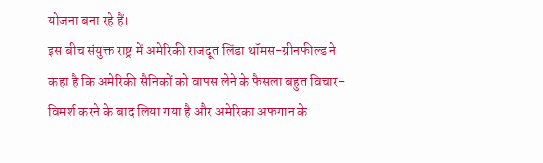योजना बना रहे हैं।
इस बीच संयुक्त राष्ट्र में अमेरिकी राजदूत लिंडा थॉमस-ग्रीनफील्ड ने कहा है कि अमेरिकी सैनिकों को वापस लेने के फैसला बहुत विचार-विमर्श करने के बाद लिया गया है और अमेरिका अफगान के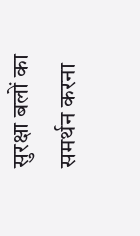सुरक्षा बलों का समर्थन करना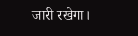जारी रखेगा।